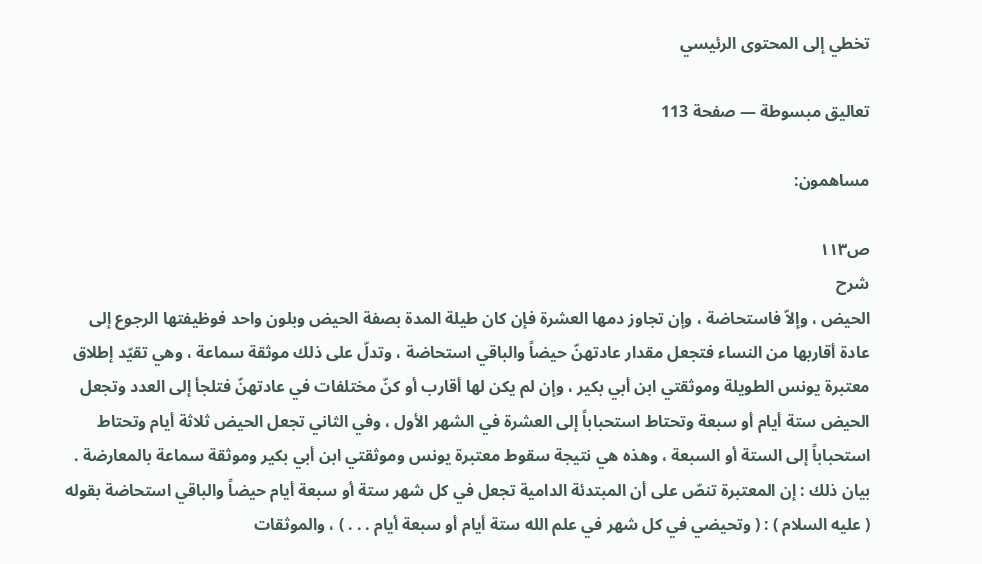تخطي إلى المحتوى الرئيسي

تعاليق مبسوطة — صفحة 113

مساهمون:

ص١١٣
شرح
الحيض ، وإلاّ فاستحاضة ، وإن تجاوز دمها العشرة فإن كان طيلة المدة بصفة الحيض وبلون واحد فوظيفتها الرجوع إلى عادة أقاربها من النساء فتجعل مقدار عادتهنّ حيضاً والباقي استحاضة ، وتدلّ على ذلك موثقة سماعة ، وهي تقيّد إطلاق معتبرة يونس الطويلة وموثقتي ابن أبي بكير ، وإن لم يكن لها أقارب أو كنّ مختلفات في عادتهنّ فتلجأ إلى العدد وتجعل الحيض ستة أيام أو سبعة وتحتاط استحباباً إلى العشرة في الشهر الأول ، وفي الثاني تجعل الحيض ثلاثة أيام وتحتاط استحباباً إلى الستة أو السبعة ، وهذه هي نتيجة سقوط معتبرة يونس وموثقتي ابن أبي بكير وموثقة سماعة بالمعارضة . بيان ذلك : إن المعتبرة تنصّ على أن المبتدئة الدامية تجعل في كل شهر ستة أو سبعة أيام حيضاً والباقي استحاضة بقوله ( عليه السلام ) : ( وتحيضي في كل شهر في علم الله ستة أيام أو سبعة أيام . . . ) ، والموثقات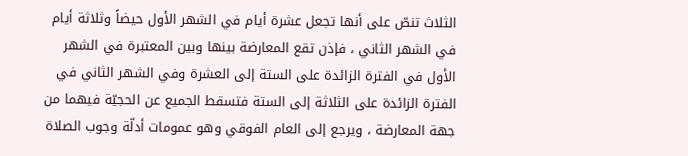الثلاث تنصّ على أنها تجعل عشرة أيام في الشهر الأول حيضاً وثلاثة أيام في الشهر الثاني ، فإذن تقع المعارضة بينها وبين المعتبرة في الشهر الأول في الفترة الزائدة على الستة إلى العشرة وفي الشهر الثاني في الفترة الزائدة على الثلاثة إلى الستة فتسقط الجميع عن الحجيّة فيهما من جهة المعارضة ، ويرجع إلى العام الفوقي وهو عمومات أدلّة وجوب الصلاة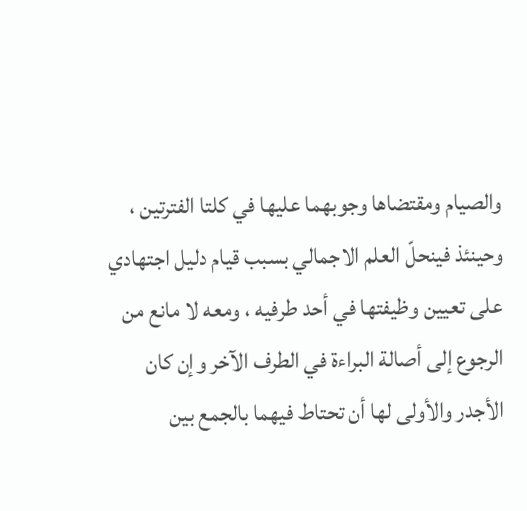والصيام ومقتضاها وجوبهما عليها في كلتا الفترتين ، وحينئذ فينحلّ العلم الاجمالي بسبب قيام دليل اجتهادي على تعيين وظيفتها في أحد طرفيه ، ومعه لا مانع من الرجوع إلى أصالة البراءة في الطرف الآخر وإن كان الأجدر والأولى لها أن تحتاط فيهما بالجمع بين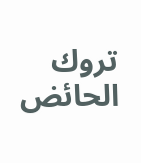تروك الحائض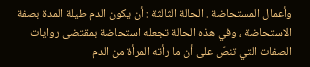وأعمال المستحاضة . الحالة الثالثة : أن يكون الدم طيلة المدة بصفة الاستحاضة ، وفي هذه الحالة تجعله استحاضة بمقتضى روايات الصفات التي تنصّ على أن ما رأته المرأة من الدم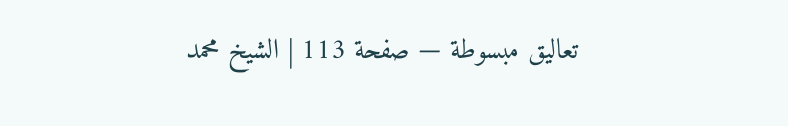تعاليق مبسوطة — صفحة 113 | الشيخ محمد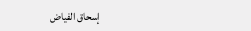إسحاق الفياض